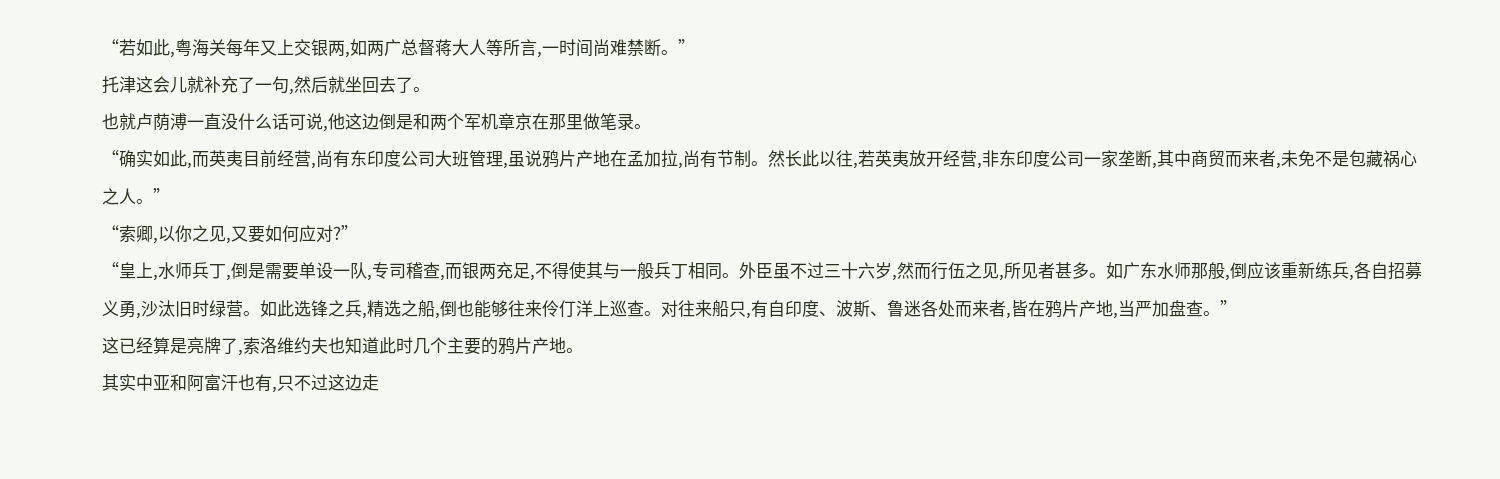“若如此,粤海关每年又上交银两,如两广总督蒋大人等所言,一时间尚难禁断。”
托津这会儿就补充了一句,然后就坐回去了。
也就卢荫溥一直没什么话可说,他这边倒是和两个军机章京在那里做笔录。
“确实如此,而英夷目前经营,尚有东印度公司大班管理,虽说鸦片产地在孟加拉,尚有节制。然长此以往,若英夷放开经营,非东印度公司一家垄断,其中商贸而来者,未免不是包藏祸心之人。”
“索卿,以你之见,又要如何应对?”
“皇上,水师兵丁,倒是需要单设一队,专司稽查,而银两充足,不得使其与一般兵丁相同。外臣虽不过三十六岁,然而行伍之见,所见者甚多。如广东水师那般,倒应该重新练兵,各自招募义勇,沙汰旧时绿营。如此选锋之兵,精选之船,倒也能够往来伶仃洋上巡查。对往来船只,有自印度、波斯、鲁迷各处而来者,皆在鸦片产地,当严加盘查。”
这已经算是亮牌了,索洛维约夫也知道此时几个主要的鸦片产地。
其实中亚和阿富汗也有,只不过这边走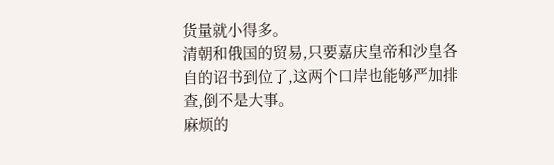货量就小得多。
清朝和俄国的贸易,只要嘉庆皇帝和沙皇各自的诏书到位了,这两个口岸也能够严加排查,倒不是大事。
麻烦的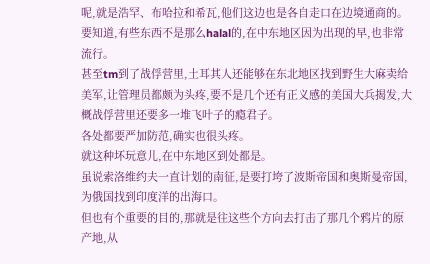呢,就是浩罕、布哈拉和希瓦,他们这边也是各自走口在边境通商的。
要知道,有些东西不是那么halal的,在中东地区因为出现的早,也非常流行。
甚至tm到了战俘营里,土耳其人还能够在东北地区找到野生大麻卖给美军,让管理员都颇为头疼,要不是几个还有正义感的美国大兵揭发,大概战俘营里还要多一堆飞叶子的瘾君子。
各处都要严加防范,确实也很头疼。
就这种坏玩意儿,在中东地区到处都是。
虽说索洛维约夫一直计划的南征,是要打垮了波斯帝国和奥斯曼帝国,为俄国找到印度洋的出海口。
但也有个重要的目的,那就是往这些个方向去打击了那几个鸦片的原产地,从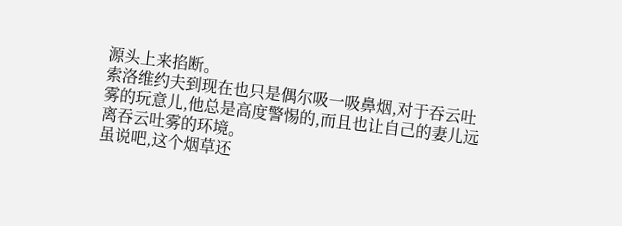源头上来掐断。
索洛维约夫到现在也只是偶尔吸一吸鼻烟,对于吞云吐雾的玩意儿,他总是高度警惕的,而且也让自己的妻儿远离吞云吐雾的环境。
虽说吧,这个烟草还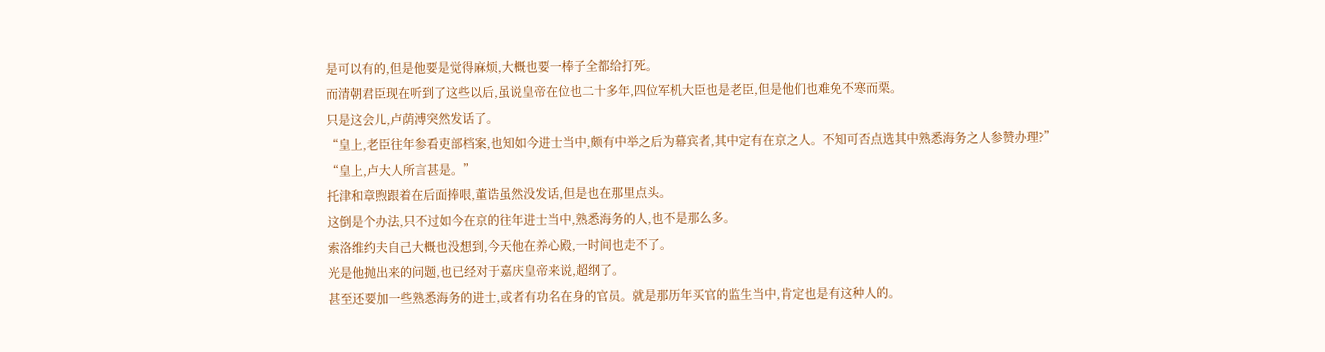是可以有的,但是他要是觉得麻烦,大概也要一棒子全都给打死。
而清朝君臣现在听到了这些以后,虽说皇帝在位也二十多年,四位军机大臣也是老臣,但是他们也难免不寒而栗。
只是这会儿,卢荫溥突然发话了。
“皇上,老臣往年参看吏部档案,也知如今进士当中,颇有中举之后为幕宾者,其中定有在京之人。不知可否点选其中熟悉海务之人参赞办理?”
“皇上,卢大人所言甚是。”
托津和章煦跟着在后面捧哏,董诰虽然没发话,但是也在那里点头。
这倒是个办法,只不过如今在京的往年进士当中,熟悉海务的人,也不是那么多。
索洛维约夫自己大概也没想到,今天他在养心殿,一时间也走不了。
光是他抛出来的问题,也已经对于嘉庆皇帝来说,超纲了。
甚至还要加一些熟悉海务的进士,或者有功名在身的官员。就是那历年买官的监生当中,肯定也是有这种人的。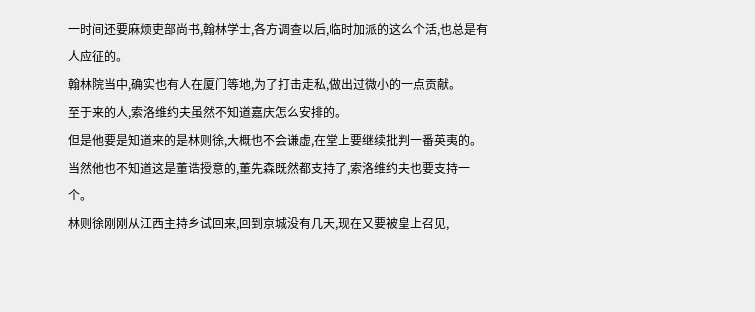一时间还要麻烦吏部尚书,翰林学士,各方调查以后,临时加派的这么个活,也总是有人应征的。
翰林院当中,确实也有人在厦门等地,为了打击走私,做出过微小的一点贡献。
至于来的人,索洛维约夫虽然不知道嘉庆怎么安排的。
但是他要是知道来的是林则徐,大概也不会谦虚,在堂上要继续批判一番英夷的。
当然他也不知道这是董诰授意的,董先森既然都支持了,索洛维约夫也要支持一个。
林则徐刚刚从江西主持乡试回来,回到京城没有几天,现在又要被皇上召见,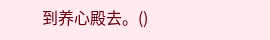到养心殿去。()